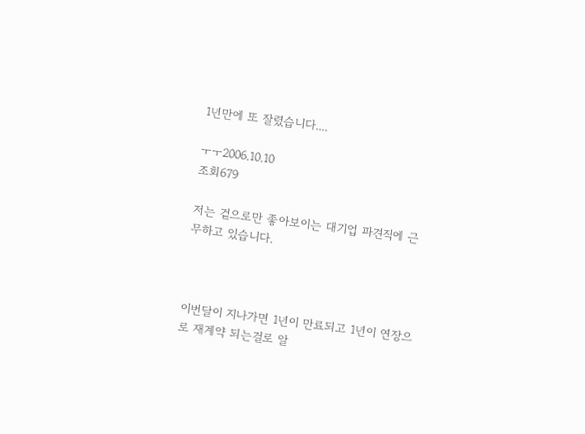1년만에 또 잘렸습니다....

ㅜㅜ2006.10.10
조회679

저는 겉으로만 좋아보이는 대기업 파견직에 근무하고 있습니다.



이번달이 지나가면 1년이 만료되고 1년이 연장으로 재계약 되는걸로 알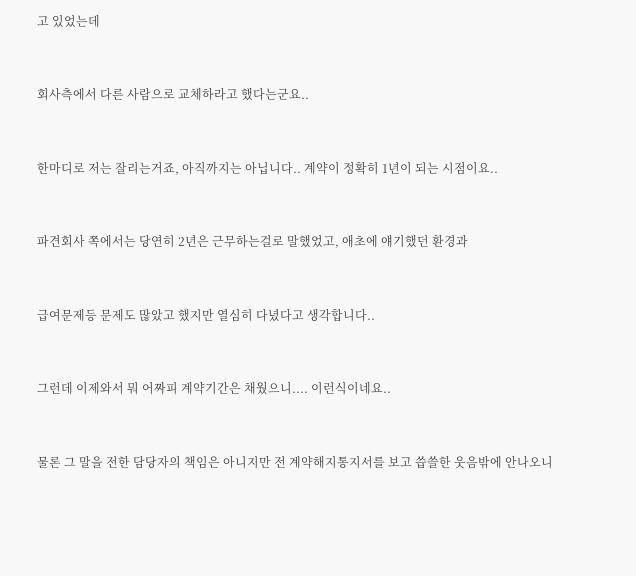고 있었는데



회사측에서 다른 사람으로 교체하라고 했다는군요..



한마디로 저는 잘리는거죠, 아직까지는 아닙니다.. 계약이 정확히 1년이 되는 시점이요..



파견회사 쪽에서는 당연히 2년은 근무하는걸로 말했었고, 애초에 얘기했던 환경과



급여문제등 문제도 많았고 했지만 열심히 다녔다고 생각합니다..



그런데 이제와서 뭐 어짜피 계약기간은 채웠으니.... 이런식이네요..



물론 그 말을 전한 담당자의 책임은 아니지만 전 계약해지통지서를 보고 씁쓸한 웃음밖에 안나오니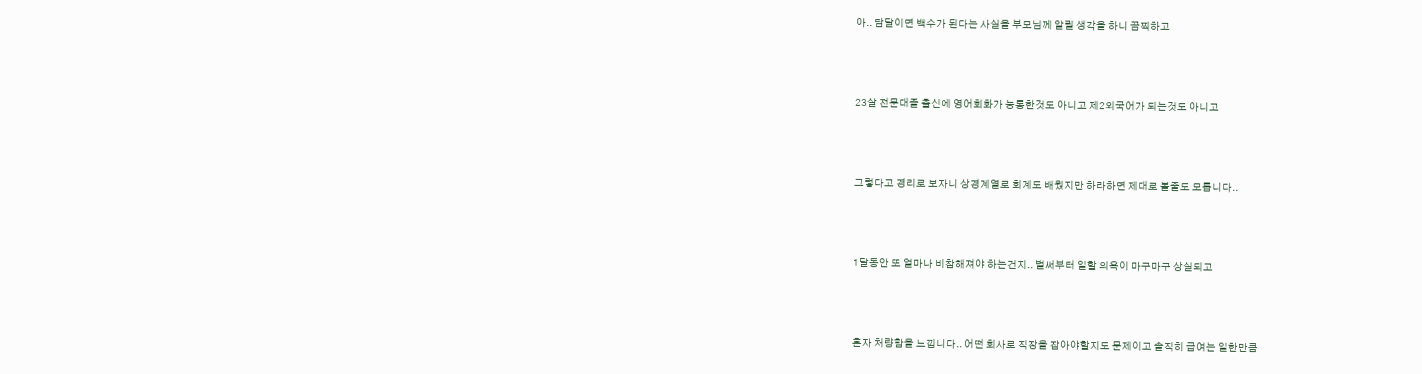아.. 담달이면 백수가 된다는 사실을 부모님께 알릴 생각을 하니 끔찍하고



23살 전문대졸 출신에 영어회화가 능통한것도 아니고 제2외국어가 되는것도 아니고



그렇다고 경리로 보자니 상경계열로 회계도 배웠지만 하라하면 제대로 볼줄도 모릅니다..



1달동안 또 얼마나 비참해져야 하는건지.. 벌써부터 일할 의욕이 마구마구 상실되고



혼자 처량함을 느낍니다.. 어떤 회사로 직장을 잡아야할지도 문제이고 솔직히 급여는 일한만큼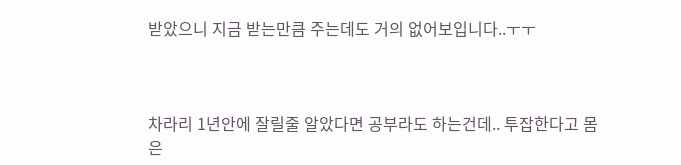받았으니 지금 받는만큼 주는데도 거의 없어보입니다..ㅜㅜ



차라리 1년안에 잘릴줄 알았다면 공부라도 하는건데.. 투잡한다고 몸은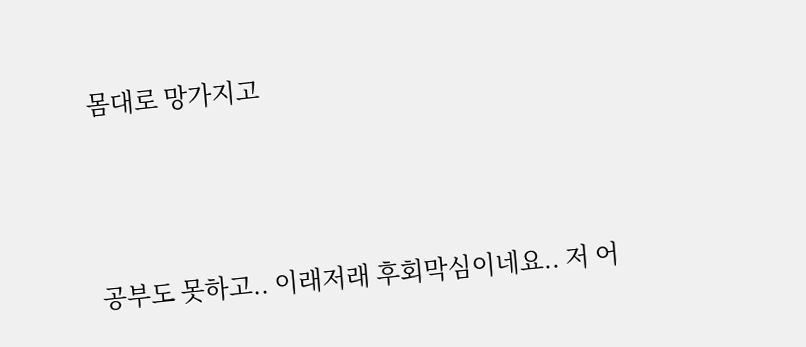몸대로 망가지고



공부도 못하고.. 이래저래 후회막심이네요.. 저 어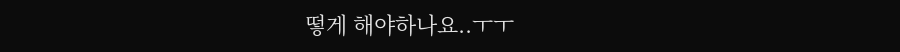떻게 해야하나요..ㅜㅜ